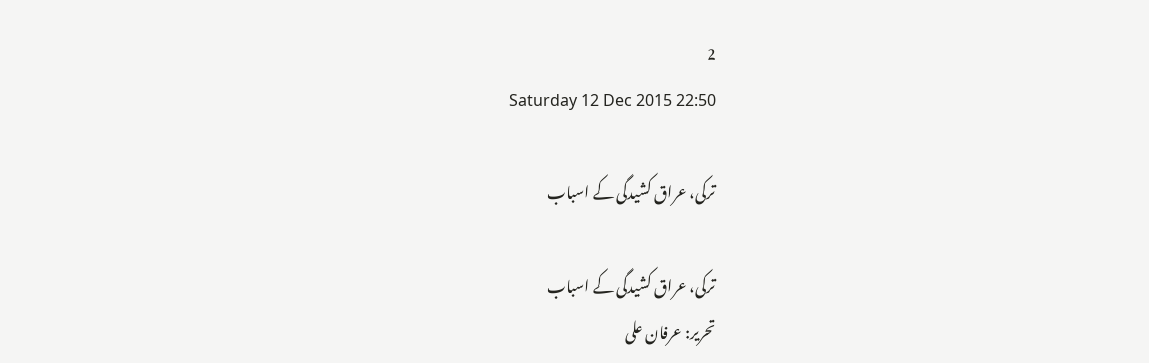2
Saturday 12 Dec 2015 22:50

ترکی، عراق کشیدگی کے اسباب

ترکی، عراق کشیدگی کے اسباب
تحریر: عرفان علی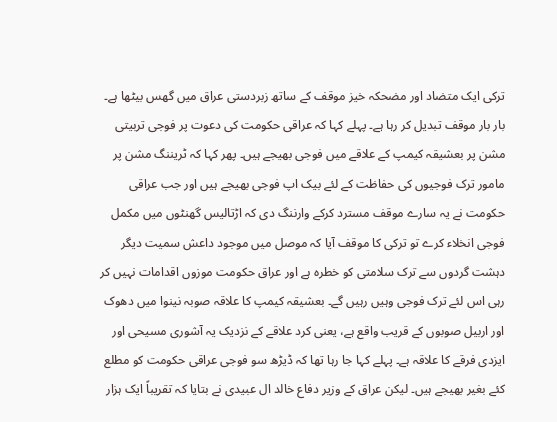ترکی ایک متضاد اور مضحکہ خیز موقف کے ساتھ زبردستی عراق میں گھس بیٹھا ہے۔ بار بار موقف تبدیل کر رہا ہے۔ پہلے کہا کہ عراقی حکومت کی دعوت پر فوجی تربیتی مشن پر بعشیقہ کیمپ کے علاقے میں فوجی بھیجے ہیں۔ پھر کہا کہ ٹریننگ مشن پر مامور ترک فوجیوں کی حفاظت کے لئے بیک اپ فوجی بھیجے ہیں اور جب عراقی حکومت نے یہ سارے موقف مسترد کرکے وارننگ دی کہ اڑتالیس گھنٹوں میں مکمل فوجی انخلاء کرے تو ترکی کا موقف آیا کہ موصل میں موجود داعش سمیت دیگر دہشت گردوں سے ترک سلامتی کو خطرہ ہے اور عراق حکومت موزوں اقدامات نہیں کر رہی اس لئے ترک فوجی وہیں رہیں گے۔ بعشیقہ کیمپ کا علاقہ صوبہ نینوا میں دھوک اور اربیل صوبوں کے قریب واقع ہے، یعنی کرد علاقے کے نزدیک یہ آشوری مسیحی اور ایزدی فرقے کا علاقہ ہے۔ پہلے کہا جا رہا تھا کہ ڈیڑھ سو فوجی عراقی حکومت کو مطلع کئے بغیر بھیجے ہیں۔ لیکن عراق کے وزیر دفاع خالد ال عبیدی نے بتایا کہ تقریباً ایک ہزار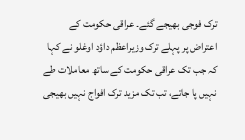ترک فوجی بھیجے گئے۔ عراقی حکومت کے اعتراض پر پہلے ترک وزیراعظم داؤد اوغلو نے کہا کہ جب تک عراقی حکومت کے ساتھ معاملات طے نہیں پا جاتے، تب تک مزید ترک افواج نہیں بھیجی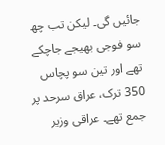جائیں گی۔ لیکن تب چھ سو فوجی بھیجے جاچکے تھے اور تین سو پچاس 350 ترک، عراق سرحد پر جمع تھے۔ عراقی وزیر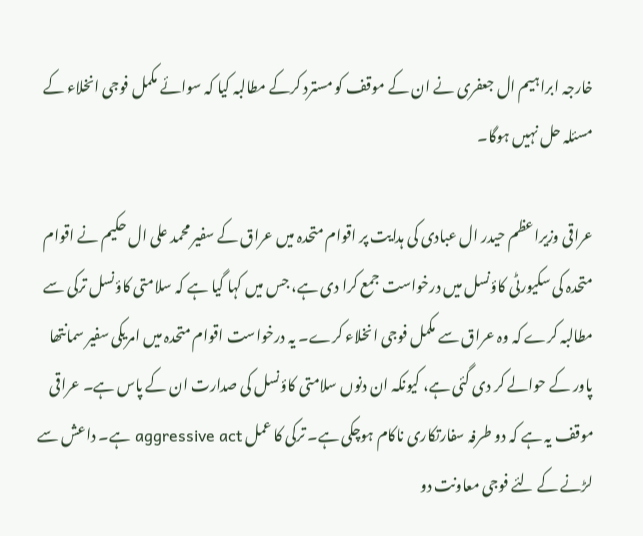خارجہ ابراہیم ال جعفری نے ان کے موقف کو مسترد کرکے مطالبہ کیا کہ سوائے مکمل فوجی انخلاء کے مسئلہ حل نہیں ہوگا۔

عراقی وزیراعظم حیدر ال عبادی کی ہدایت پر اقوام متحدہ میں عراق کے سفیر محمد علی ال حکیم نے اقوام متحدہ کی سکیورٹی کاؤنسل میں درخواست جمع کرا دی ہے، جس میں کہا گیا ہے کہ سلامتی کاؤنسل ترکی سے مطالبہ کرے کہ وہ عراق سے مکمل فوجی انخلاء کرے۔ یہ درخواست اقوام متحدہ میں امریکی سفیر سمانتھا پاور کے حوالے کر دی گئی ہے، کیونکہ ان دنوں سلامتی کاؤنسل کی صدارت ان کے پاس ہے۔ عراقی موقف یہ ہے کہ دو طرفہ سفارتکاری ناکام ہوچکی ہے۔ ترکی کا عمل aggressive act ہے۔ داعش سے لڑنے کے لئے فوجی معاونت دو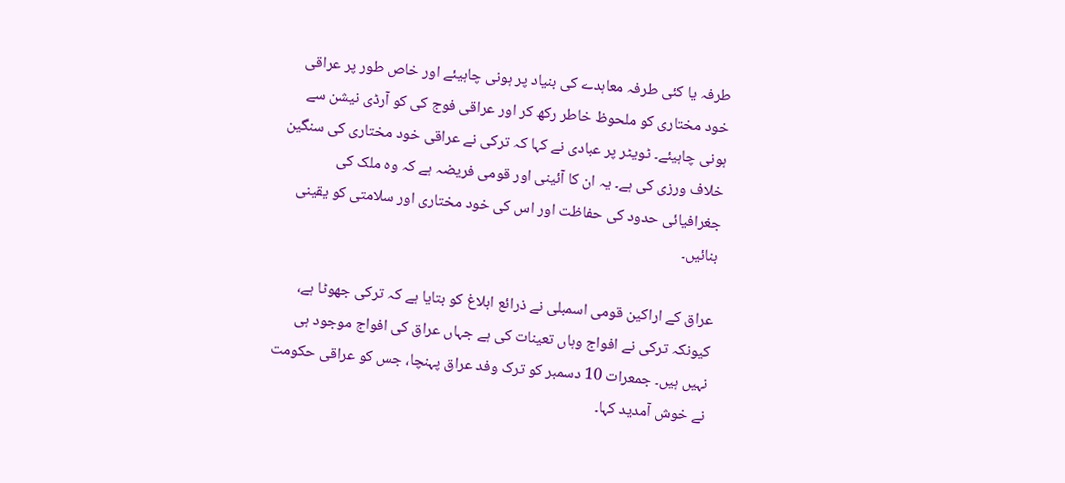طرفہ یا کئی طرفہ معاہدے کی بنیاد پر ہونی چاہیئے اور خاص طور پر عراقی خود مختاری کو ملحوظ خاطر رکھ کر اور عراقی فوج کی کو آرڈی نیشن سے ہونی چاہیئے۔ ٹویٹر پر عبادی نے کہا کہ ترکی نے عراقی خود مختاری کی سنگین خلاف ورزی کی ہے۔ یہ ان کا آئینی اور قومی فریضہ ہے کہ وہ ملک کی جغرافیائی حدود کی حفاظت اور اس کی خود مختاری اور سلامتی کو یقینی بنائیں۔

عراق کے اراکین قومی اسمبلی نے ذرائع ابلاغ کو بتایا ہے کہ ترکی جھوٹا ہے، کیونکہ ترکی نے افواج وہاں تعینات کی ہے جہاں عراق کی افواج موجود ہی نہیں ہیں۔ جمعرات 10 دسمبر کو ترک وفد عراق پہنچا، جس کو عراقی حکومت نے خوش آمدید کہا۔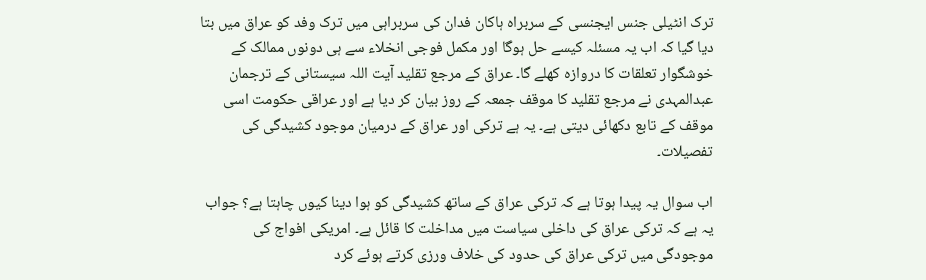ترک انٹیلی جنس ایجنسی کے سربراہ ہاکان فدان کی سربراہی میں ترک وفد کو عراق میں بتا دیا گیا کہ اب یہ مسئلہ کیسے حل ہوگا اور مکمل فوجی انخلاء سے ہی دونوں ممالک کے خوشگوار تعلقات کا دروازہ کھلے گا۔ عراق کے مرجع تقلید آیت اللہ سیستانی کے ترجمان عبدالمہدی نے مرجع تقلید کا موقف جمعہ کے روز بیان کر دیا ہے اور عراقی حکومت اسی موقف کے تابع دکھائی دیتی ہے۔ یہ ہے ترکی اور عراق کے درمیان موجود کشیدگی کی تفصیلات۔

اب سوال یہ پیدا ہوتا ہے کہ ترکی عراق کے ساتھ کشیدگی کو ہوا دینا کیوں چاہتا ہے؟ جواب یہ ہے کہ ترکی عراق کی داخلی سیاست میں مداخلت کا قائل ہے۔ امریکی افواج کی موجودگی میں ترکی عراق کی حدود کی خلاف ورزی کرتے ہوئے کرد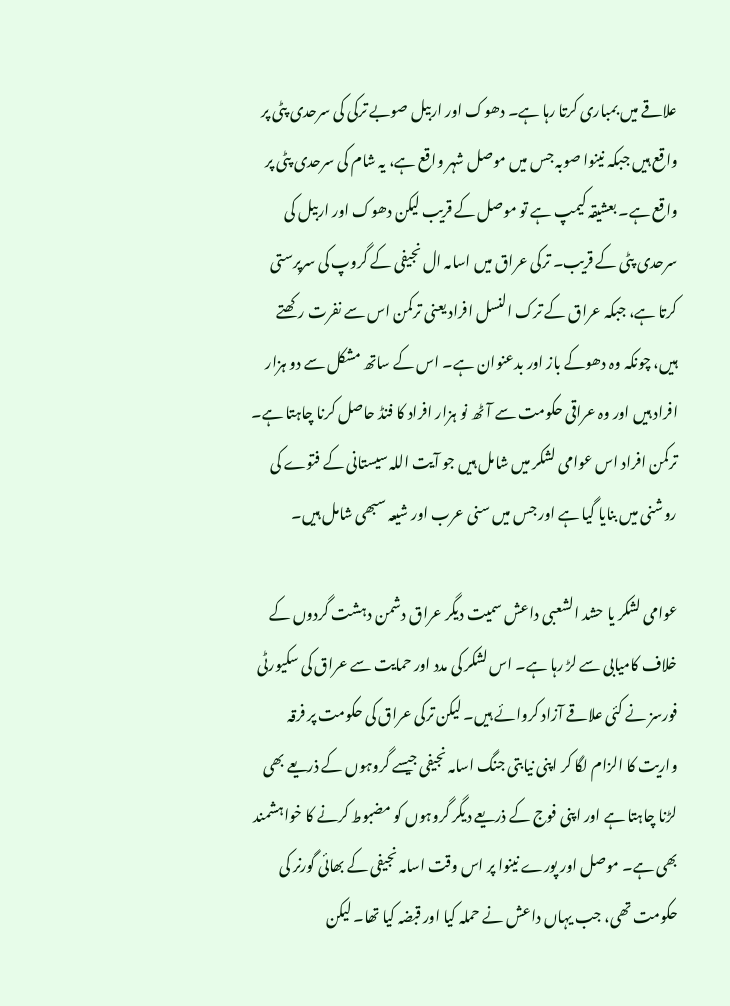علاقے میں بمباری کرتا رہا ہے۔ دھوک اور اربیل صوبے ترکی کی سرحدی پٹی پر واقع ہیں جبکہ نینوا صوبہ جس میں موصل شہر واقع ہے، یہ شام کی سرحدی پٹی پر واقع ہے۔ بعشیقہ کیمپ ہے تو موصل کے قریب لیکن دھوک اور اربیل کی سرحدی پٹی کے قریب۔ ترکی عراق میں اسامہ ال نجیفی کے گروپ کی سرپرستی کرتا ہے، جبکہ عراق کے ترک النسل افراد یعنی ترکمن اس سے نفرت رکھتے ہیں، چونکہ وہ دھوکے باز اور بدعنوان ہے۔ اس کے ساتھ مشکل سے دو ہزار افراد ہیں اور وہ عراقی حکومت سے آٹھ نو ہزار افراد کا فنڈ حاصل کرنا چاہتا ہے۔ ترکمن افراد اس عوامی لشکر میں شامل ہیں جو آیت اللہ سیستانی کے فتوے کی روشنی میں بنایا گیا ہے اور جس میں سنی عرب اور شیعہ سبھی شامل ہیں۔

عوامی لشکر یا حشد الشعبی داعش سمیت دیگر عراق دشمن دہشت گردوں کے خلاف کامیابی سے لڑ رہا ہے۔ اس لشکر کی مدد اور حمایت سے عراق کی سکیورٹی فورسز نے کئی علاقے آزاد کروائے ہیں۔ لیکن ترکی عراق کی حکومت پر فرقہ واریت کا الزام لگا کر اپنی نیابتی جنگ اسامہ نجیفی جیسے گروہوں کے ذریعے بھی لڑنا چاہتا ہے اور اپنی فوج کے ذریعے دیگر گروہوں کو مضبوط کرنے کا خواہشمند بھی ہے۔ موصل اور پورے نینوا پر اس وقت اسامہ نجیفی کے بھائی گورنر کی حکومت تھی، جب یہاں داعش نے حملہ کیا اور قبضہ کیا تھا۔ لیکن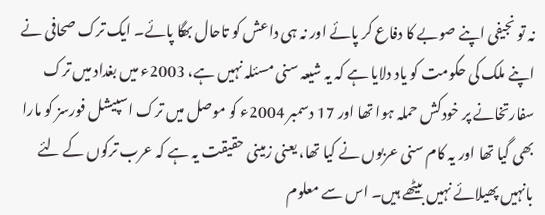نہ تو نجیفی اپنے صوبے کا دفاع کر پائے اور نہ ہی داعش کو تاحال بھگا پائے۔ ایک ترک صحافی نے اپنے ملک کی حکومت کو یاد دلایا ہے کہ یہ شیعہ سنی مسئلہ نہیں ہے، 2003ء میں بغداد میں ترک سفارتخانے پر خودکش حملہ ہوا تھا اور 17 دسمبر 2004ء کو موصل میں ترک اسپیشل فورسز کو مارا بھی گیا تھا اور یہ کام سنی عربوں نے کیا تھا، یعنی زمینی حقیقت یہ ہے کہ عرب ترکوں کے لئے بانہیں پھیلائے نہیں بیٹھے ہیں۔ اس سے معلوم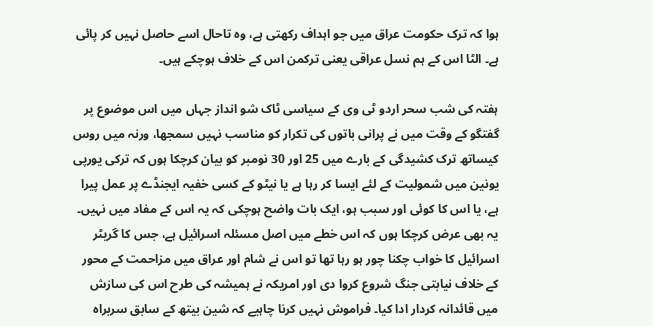ہوا کہ ترک حکومت عراق میں جو اہداف رکھتی ہے، وہ تاحال اسے حاصل نہیں کر پائی ہے۔ الٹا اس کے ہم نسل عراقی یعنی ترکمن اس کے خلاف ہوچکے ہیں۔

ہفتہ کی شب سحر اردو ٹی وی کے سیاسی ٹاک شو انداز جہاں میں اس موضوع پر گفتگو کے وقت میں نے پرانی باتوں کی تکرار کو مناسب نہیں سمجھا، ورنہ میں روس کیساتھ ترک کشیدگی کے بارے میں 25 اور 30 نومبر کو بیان کرچکا ہوں کہ ترکی یورپی یونین میں شمولیت کے لئے ایسا کر رہا ہے یا نیٹو کے کسی خفیہ ایجنڈے پر عمل پیرا ہے، یا اس کا کوئی اور سبب ہو، ایک بات واضح ہوچکی کہ یہ اس کے مفاد میں نہیں۔ یہ بھی عرض کرچکا ہوں کہ اس خطے میں اصل مسئلہ اسرائیل ہے، جس کا گریٹر اسرائیل کا خواب چکنا چور ہو رہا تھا تو اس نے شام اور عراق میں مزاحمت کے محور کے خلاف نیابتی جنگ شروع کروا دی اور امریکہ نے ہمیشہ کی طرح اس کی سازش میں قائدانہ کردار ادا کیا۔ فراموش نہیں کرنا چاہیے کہ شین بیتھ کے سابق سربراہ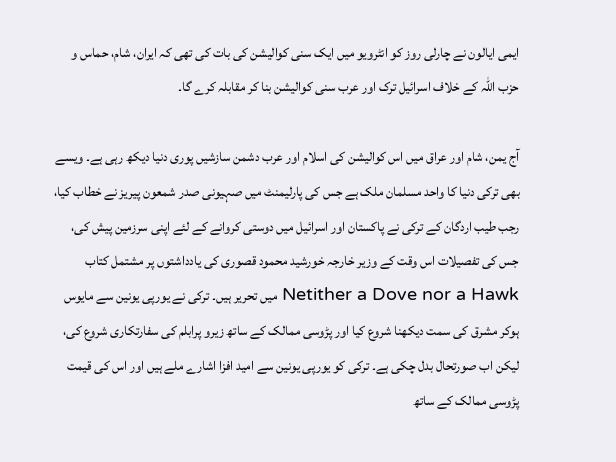ایمی ایالون نے چارلی روز کو انٹرویو میں ایک سنی کوالیشن کی بات کی تھی کہ ایران، شام، حماس و حزب اللہ کے خلاف اسرائیل ترک اور عرب سنی کوالیشن بنا کر مقابلہ کرے گا۔

آج یمن، شام اور عراق میں اس کوالیشن کی اسلام اور عرب دشمن سازشیں پوری دنیا دیکھ رہی ہے۔ ویسے بھی ترکی دنیا کا واحد مسلمان ملک ہے جس کی پارلیمنٹ میں صہیونی صدر شمعون پیریز نے خطاب کیا، رجب طیب اردگان کے ترکی نے پاکستان اور اسرائیل میں دوستی کروانے کے لئے اپنی سرزمین پیش کی، جس کی تفصیلات اس وقت کے وزیر خارجہ خورشید محمود قصوری کی یادداشتوں پر مشتمل کتاب Netither a Dove nor a Hawk میں تحریر ہیں۔ ترکی نے یورپی یونین سے مایوس ہوکر مشرق کی سمت دیکھنا شروع کیا اور پڑوسی ممالک کے ساتھ زیرو پرابلم کی سفارتکاری شروع کی، لیکن اب صورتحال بدل چکی ہے۔ ترکی کو یورپی یونین سے امید افزا اشارے ملے ہیں اور اس کی قیمت پڑوسی ممالک کے ساتھ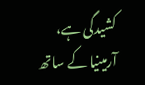کشیدگی ہے، آرمینیا کے ساتھ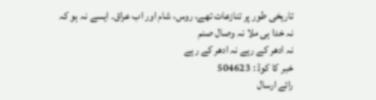تاریخی طور پر تنازعات تھے، روس، شام اور اب عراق۔ ایسے نہ ہو کہ
نہ خدا ہی ملا نہ وصال صنم
نہ ادھر کے رہے نہ ادھر کے رہے
خبر کا کوڈ : 504623
رائے ارسال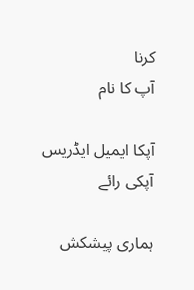کرنا
آپ کا نام

آپکا ایمیل ایڈریس
آپکی رائے

ہماری پیشکش